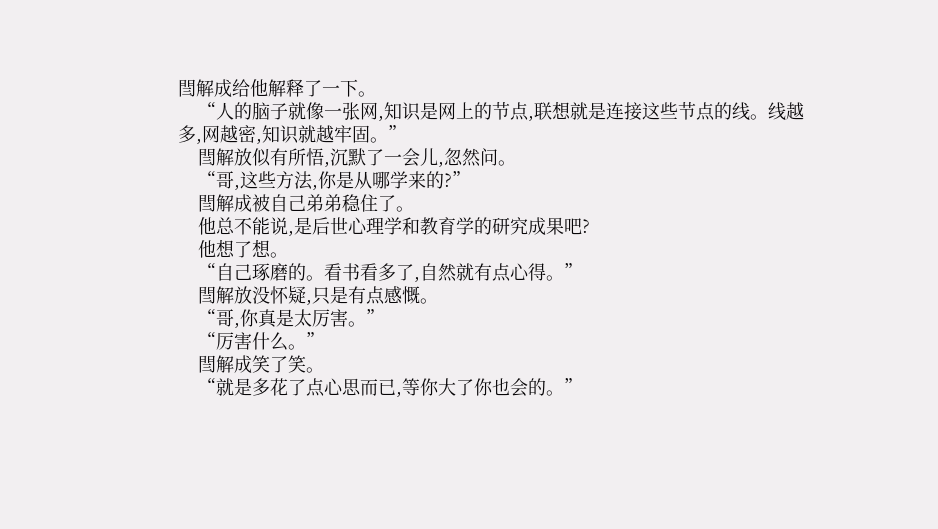閆解成给他解释了一下。
    “人的脑子就像一张网,知识是网上的节点,联想就是连接这些节点的线。线越多,网越密,知识就越牢固。”
    閆解放似有所悟,沉默了一会儿,忽然问。
    “哥,这些方法,你是从哪学来的?”
    閆解成被自己弟弟稳住了。
    他总不能说,是后世心理学和教育学的研究成果吧?
    他想了想。
    “自己琢磨的。看书看多了,自然就有点心得。”
    閆解放没怀疑,只是有点感慨。
    “哥,你真是太厉害。”
    “厉害什么。”
    閆解成笑了笑。
    “就是多花了点心思而已,等你大了你也会的。”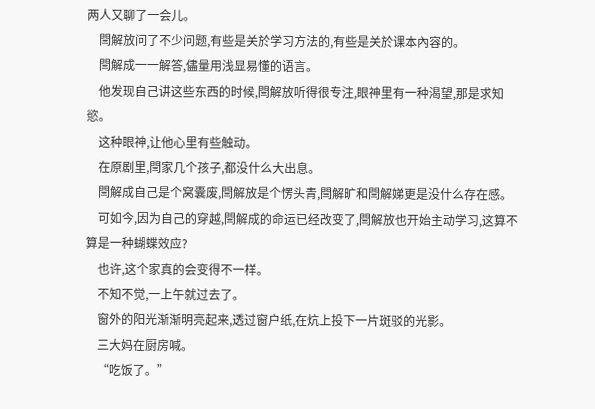两人又聊了一会儿。
    閆解放问了不少问题,有些是关於学习方法的,有些是关於课本內容的。
    閆解成一一解答,儘量用浅显易懂的语言。
    他发现自己讲这些东西的时候,閆解放听得很专注,眼神里有一种渴望,那是求知慾。
    这种眼神,让他心里有些触动。
    在原剧里,閆家几个孩子,都没什么大出息。
    閆解成自己是个窝囊废,閆解放是个愣头青,閆解旷和閆解娣更是没什么存在感。
    可如今,因为自己的穿越,閆解成的命运已经改变了,閆解放也开始主动学习,这算不算是一种蝴蝶效应?
    也许,这个家真的会变得不一样。
    不知不觉,一上午就过去了。
    窗外的阳光渐渐明亮起来,透过窗户纸,在炕上投下一片斑驳的光影。
    三大妈在厨房喊。
    “吃饭了。”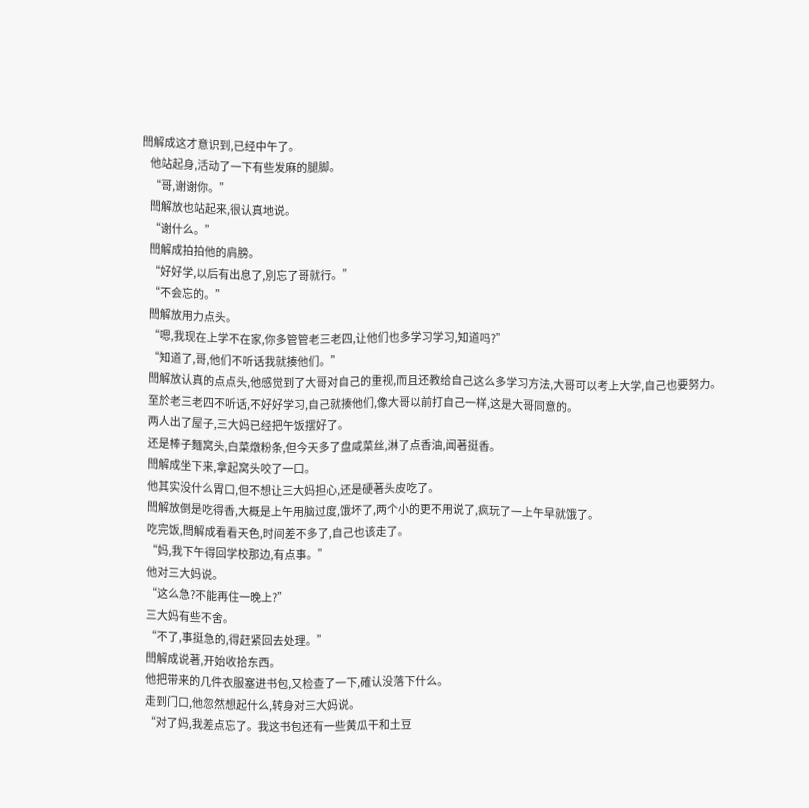閆解成这才意识到,已经中午了。
    他站起身,活动了一下有些发麻的腿脚。
    “哥,谢谢你。”
    閆解放也站起来,很认真地说。
    “谢什么。”
    閆解成拍拍他的肩膀。
    “好好学,以后有出息了,別忘了哥就行。”
    “不会忘的。”
    閆解放用力点头。
    “嗯,我现在上学不在家,你多管管老三老四,让他们也多学习学习,知道吗?”
    “知道了,哥,他们不听话我就揍他们。”
    閆解放认真的点点头,他感觉到了大哥对自己的重视,而且还教给自己这么多学习方法,大哥可以考上大学,自己也要努力。
    至於老三老四不听话,不好好学习,自己就揍他们,像大哥以前打自己一样,这是大哥同意的。
    两人出了屋子,三大妈已经把午饭摆好了。
    还是棒子麵窝头,白菜燉粉条,但今天多了盘咸菜丝,淋了点香油,闻著挺香。
    閆解成坐下来,拿起窝头咬了一口。
    他其实没什么胃口,但不想让三大妈担心,还是硬著头皮吃了。
    閆解放倒是吃得香,大概是上午用脑过度,饿坏了,两个小的更不用说了,疯玩了一上午早就饿了。
    吃完饭,閆解成看看天色,时间差不多了,自己也该走了。
    “妈,我下午得回学校那边,有点事。”
    他对三大妈说。
    “这么急?不能再住一晚上?”
    三大妈有些不舍。
    “不了,事挺急的,得赶紧回去处理。”
    閆解成说著,开始收拾东西。
    他把带来的几件衣服塞进书包,又检查了一下,確认没落下什么。
    走到门口,他忽然想起什么,转身对三大妈说。
    “对了妈,我差点忘了。我这书包还有一些黄瓜干和土豆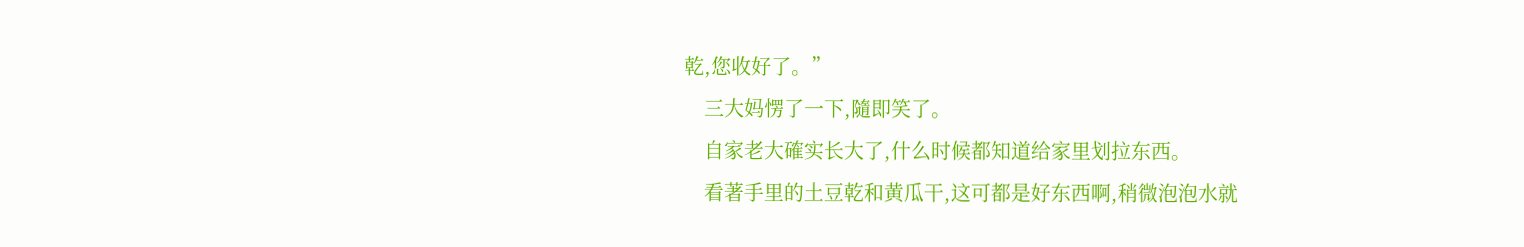乾,您收好了。”
    三大妈愣了一下,隨即笑了。
    自家老大確实长大了,什么时候都知道给家里划拉东西。
    看著手里的土豆乾和黄瓜干,这可都是好东西啊,稍微泡泡水就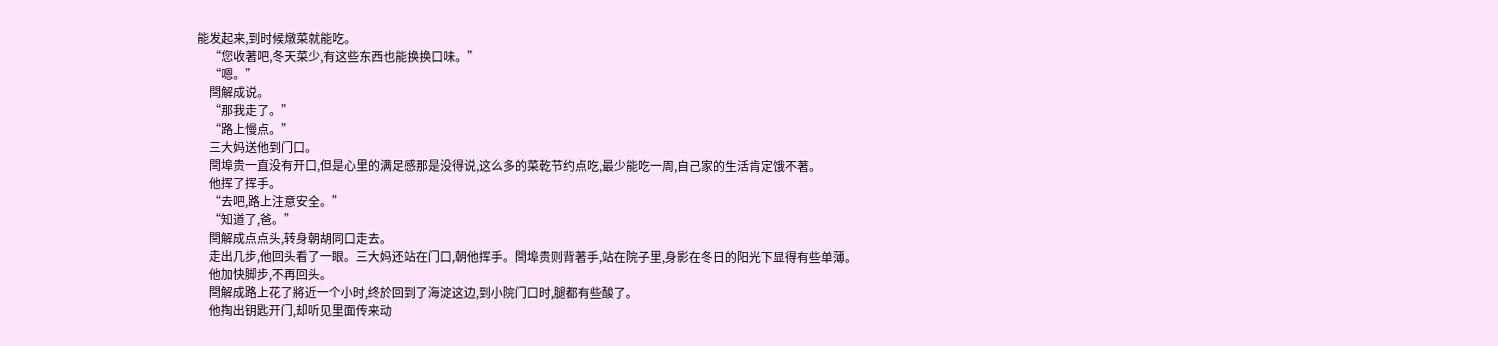能发起来,到时候燉菜就能吃。
    “您收著吧,冬天菜少,有这些东西也能换换口味。”
    “嗯。”
    閆解成说。
    “那我走了。”
    “路上慢点。”
    三大妈送他到门口。
    閆埠贵一直没有开口,但是心里的满足感那是没得说,这么多的菜乾节约点吃,最少能吃一周,自己家的生活肯定饿不著。
    他挥了挥手。
    “去吧,路上注意安全。”
    “知道了,爸。”
    閆解成点点头,转身朝胡同口走去。
    走出几步,他回头看了一眼。三大妈还站在门口,朝他挥手。閆埠贵则背著手,站在院子里,身影在冬日的阳光下显得有些单薄。
    他加快脚步,不再回头。
    閆解成路上花了將近一个小时,终於回到了海淀这边,到小院门口时,腿都有些酸了。
    他掏出钥匙开门,却听见里面传来动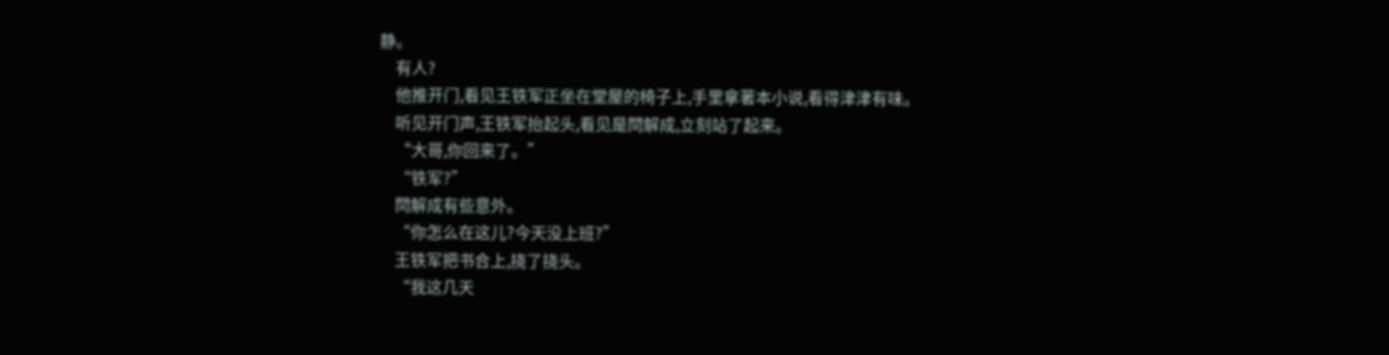静。
    有人?
    他推开门,看见王铁军正坐在堂屋的椅子上,手里拿著本小说,看得津津有味。
    听见开门声,王铁军抬起头,看见是閆解成,立刻站了起来。
    “大哥,你回来了。”
    “铁军?”
    閆解成有些意外。
    “你怎么在这儿?今天没上班?”
    王铁军把书合上,挠了挠头。
    “我这几天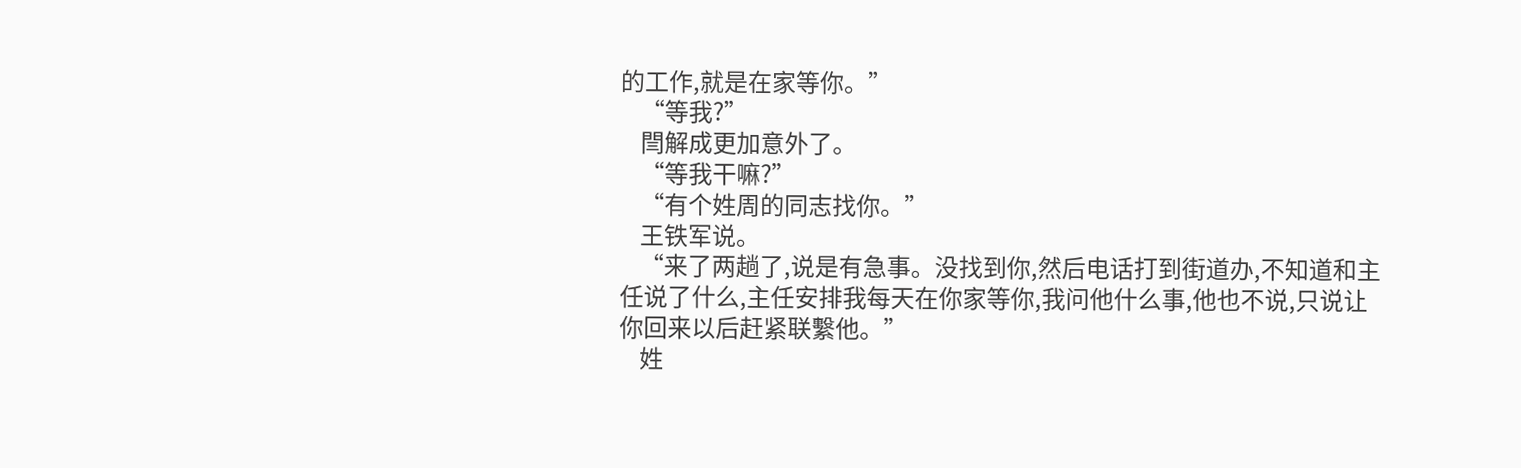的工作,就是在家等你。”
    “等我?”
    閆解成更加意外了。
    “等我干嘛?”
    “有个姓周的同志找你。”
    王铁军说。
    “来了两趟了,说是有急事。没找到你,然后电话打到街道办,不知道和主任说了什么,主任安排我每天在你家等你,我问他什么事,他也不说,只说让你回来以后赶紧联繫他。”
    姓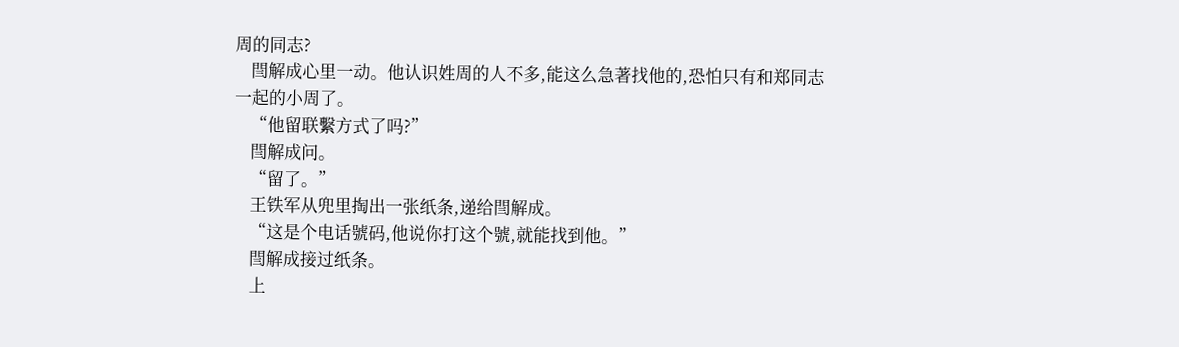周的同志?
    閆解成心里一动。他认识姓周的人不多,能这么急著找他的,恐怕只有和郑同志一起的小周了。
    “他留联繫方式了吗?”
    閆解成问。
    “留了。”
    王铁军从兜里掏出一张纸条,递给閆解成。
    “这是个电话號码,他说你打这个號,就能找到他。”
    閆解成接过纸条。
    上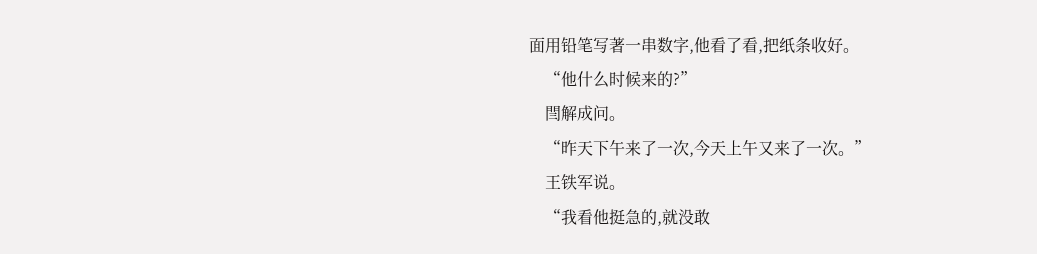面用铅笔写著一串数字,他看了看,把纸条收好。
    “他什么时候来的?”
    閆解成问。
    “昨天下午来了一次,今天上午又来了一次。”
    王铁军说。
    “我看他挺急的,就没敢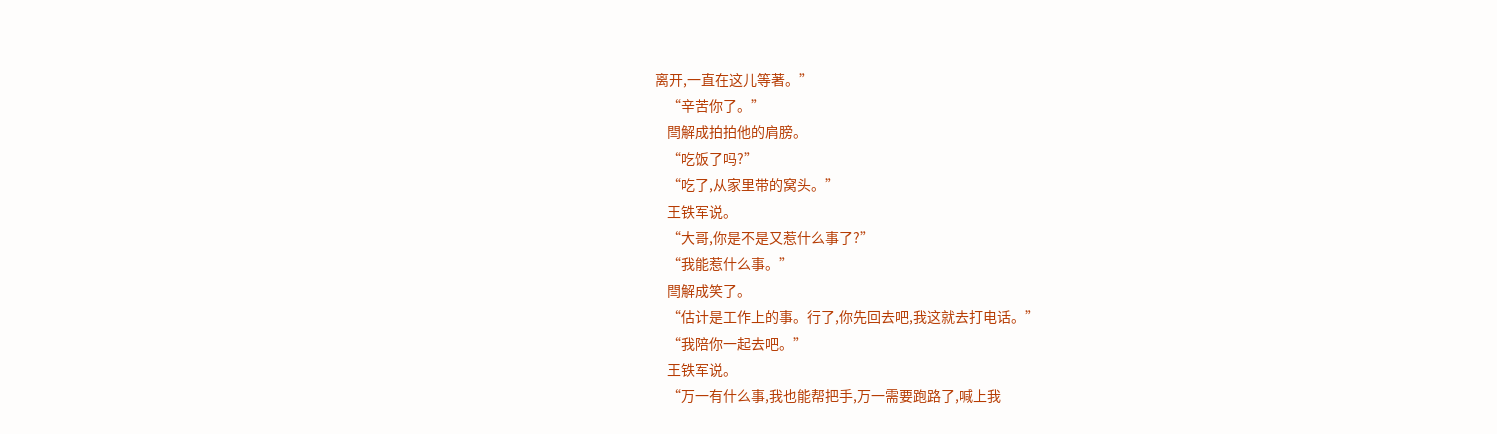离开,一直在这儿等著。”
    “辛苦你了。”
    閆解成拍拍他的肩膀。
    “吃饭了吗?”
    “吃了,从家里带的窝头。”
    王铁军说。
    “大哥,你是不是又惹什么事了?”
    “我能惹什么事。”
    閆解成笑了。
    “估计是工作上的事。行了,你先回去吧,我这就去打电话。”
    “我陪你一起去吧。”
    王铁军说。
    “万一有什么事,我也能帮把手,万一需要跑路了,喊上我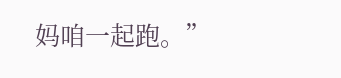妈咱一起跑。”